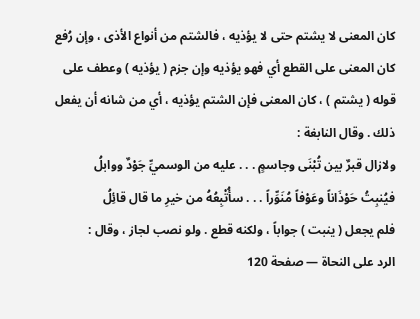كان المعنى لا يشتم حتى لا يؤذيه ، فالشتم من أنواع الأذى ، وإن رُفع كان المعنى على القطع أي فهو يؤذيه وإن جزم ( يؤذيه ) وعطف على قوله ( يشتم ) ، كان المعنى فإن الشتم يؤذيه ، أي من شانه أن يفعل ذلك . وقال النابغة :
ولازال قبرٌ بين تُبْنَى وجاسمٍ . . . عليه من الوسميِّ جَوْدٌ ووابلُ
فيُنبِتُ حَوْذَاناً وعَوْفاً مُنَوِّراً . . . سأُتْبِعُهُ من خيرِ ما قال قائِلُ
فلم يجعل ( ينبت ) جواباً ، ولكنه قطع . ولو نصب لجاز ، وقال :
الرد على النحاة — صفحة 120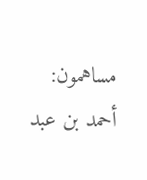مساهمون: أحمد بن عبد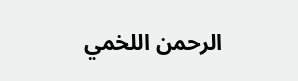الرحمن اللخمي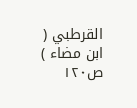القرطبي ( ابن مضاء )
ص١٢٠